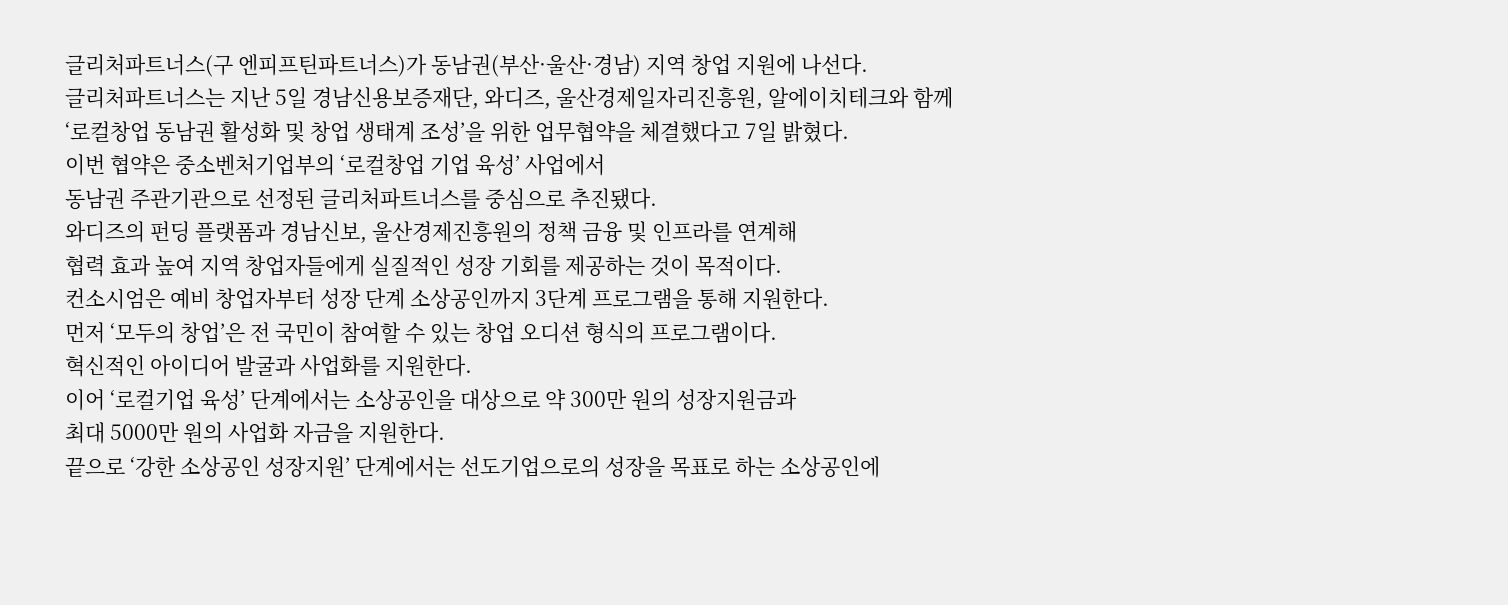글리처파트너스(구 엔피프틴파트너스)가 동남권(부산·울산·경남) 지역 창업 지원에 나선다.
글리처파트너스는 지난 5일 경남신용보증재단, 와디즈, 울산경제일자리진흥원, 알에이치테크와 함께
‘로컬창업 동남권 활성화 및 창업 생태계 조성’을 위한 업무협약을 체결했다고 7일 밝혔다.
이번 협약은 중소벤처기업부의 ‘로컬창업 기업 육성’ 사업에서
동남권 주관기관으로 선정된 글리처파트너스를 중심으로 추진됐다.
와디즈의 펀딩 플랫폼과 경남신보, 울산경제진흥원의 정책 금융 및 인프라를 연계해
협력 효과 높여 지역 창업자들에게 실질적인 성장 기회를 제공하는 것이 목적이다.
컨소시엄은 예비 창업자부터 성장 단계 소상공인까지 3단계 프로그램을 통해 지원한다.
먼저 ‘모두의 창업’은 전 국민이 참여할 수 있는 창업 오디션 형식의 프로그램이다.
혁신적인 아이디어 발굴과 사업화를 지원한다.
이어 ‘로컬기업 육성’ 단계에서는 소상공인을 대상으로 약 300만 원의 성장지원금과
최대 5000만 원의 사업화 자금을 지원한다.
끝으로 ‘강한 소상공인 성장지원’ 단계에서는 선도기업으로의 성장을 목표로 하는 소상공인에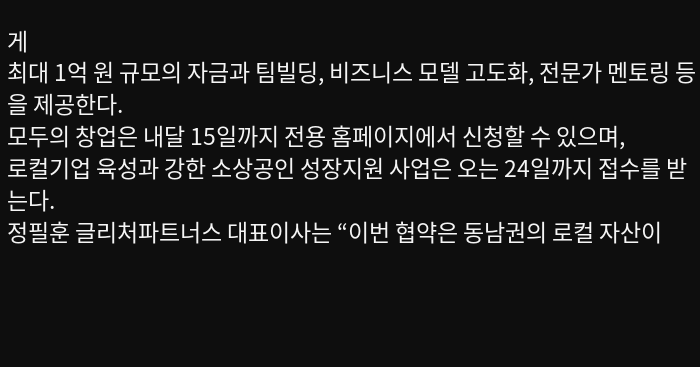게
최대 1억 원 규모의 자금과 팀빌딩, 비즈니스 모델 고도화, 전문가 멘토링 등을 제공한다.
모두의 창업은 내달 15일까지 전용 홈페이지에서 신청할 수 있으며,
로컬기업 육성과 강한 소상공인 성장지원 사업은 오는 24일까지 접수를 받는다.
정필훈 글리처파트너스 대표이사는 “이번 협약은 동남권의 로컬 자산이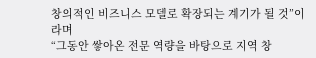창의적인 비즈니스 모델로 확장되는 계기가 될 것”이라며
“그동안 쌓아온 전문 역량을 바탕으로 지역 창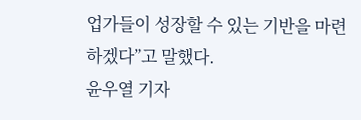업가들이 성장할 수 있는 기반을 마련하겠다”고 말했다.
윤우열 기자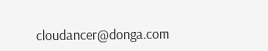cloudancer@donga.com